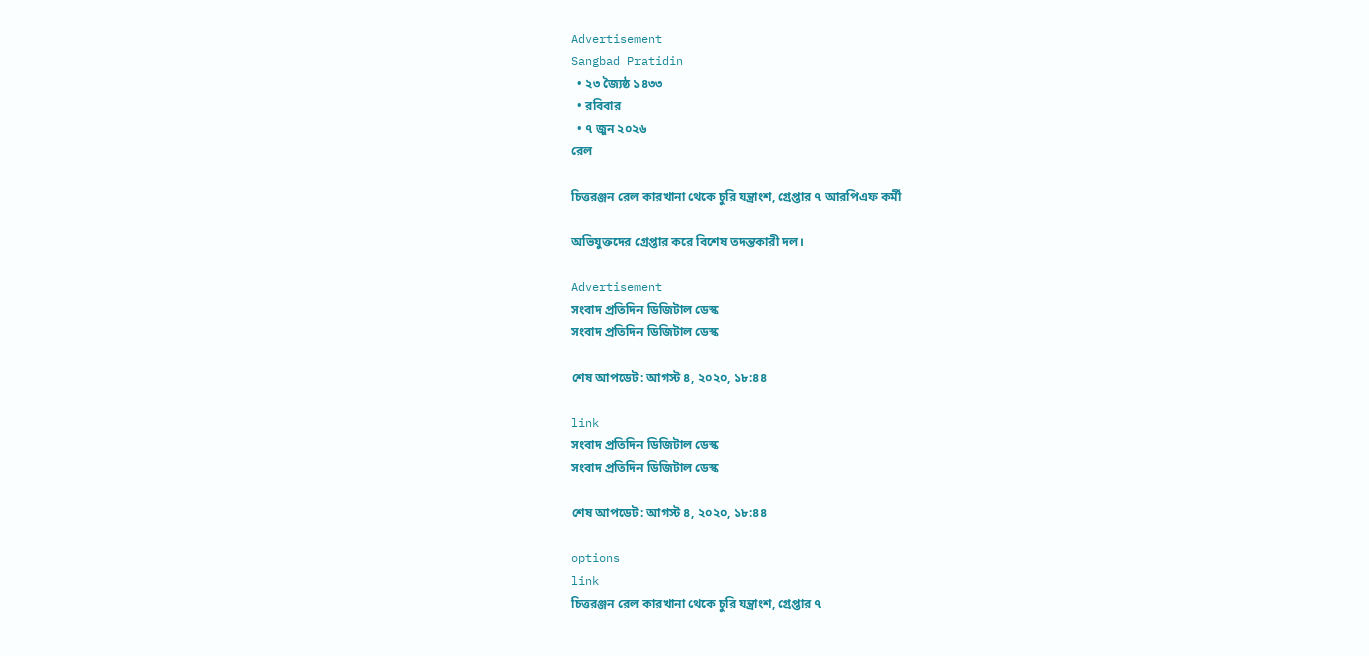Advertisement
Sangbad Pratidin
  • ২৩ জ্যৈষ্ঠ ১৪৩৩
  • রবিবার
  • ৭ জুন ২০২৬
রেল

চিত্তরঞ্জন রেল কারখানা থেকে চুরি যন্ত্রাংশ, গ্রেপ্তার ৭ আরপিএফ কর্মী

অভিযুক্তদের গ্রেপ্তার করে বিশেষ তদন্তকারী দল।

Advertisement
সংবাদ প্রতিদিন ডিজিটাল ডেস্ক
সংবাদ প্রতিদিন ডিজিটাল ডেস্ক

শেষ আপডেট: আগস্ট ৪, ২০২০, ১৮:৪৪

link
সংবাদ প্রতিদিন ডিজিটাল ডেস্ক
সংবাদ প্রতিদিন ডিজিটাল ডেস্ক

শেষ আপডেট: আগস্ট ৪, ২০২০, ১৮:৪৪

options
link
চিত্তরঞ্জন রেল কারখানা থেকে চুরি যন্ত্রাংশ, গ্রেপ্তার ৭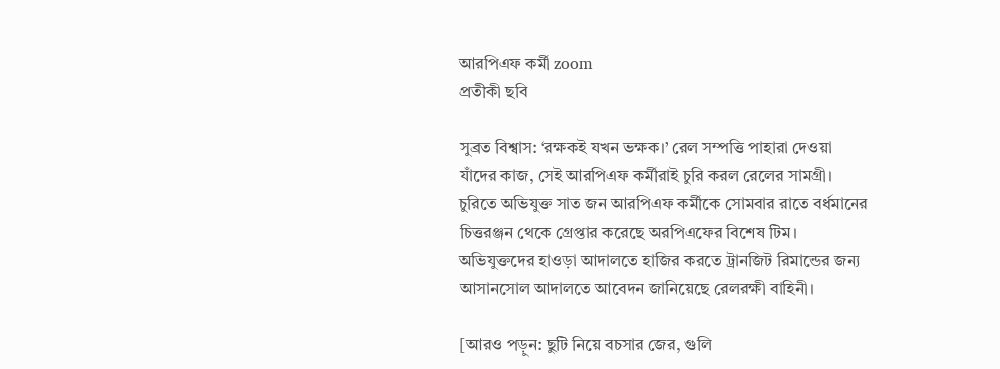আরপিএফ কর্মী zoom
প্রতীকী ছবি

সুব্রত বিশ্বাস: ‘রক্ষকই যখন ভক্ষক।’ রেল সম্পত্তি পাহারা দেওয়া যাঁদের কাজ, সেই আরপিএফ কর্মীরাই চুরি করল রেলের সামগ্রী। চুরিতে অভিযুক্ত সাত জন আরপিএফ কর্মীকে সোমবার রাতে বর্ধমানের চিত্তরঞ্জন থেকে গ্রেপ্তার করেছে অরপিএফের বিশেষ টিম। অভিযুক্তদের হাওড়া আদালতে হাজির করতে ট্রানজিট রিমান্ডের জন্য আসানসোল আদালতে আবেদন জানিয়েছে রেলরক্ষী বাহিনী।

[আরও পড়ুন: ছুটি নিয়ে বচসার জের, গুলি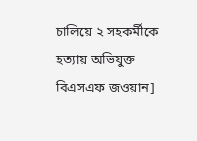চালিয়ে ২ সহকর্মীকে হত্যায় অভিযুক্ত বিএসএফ জওয়ান]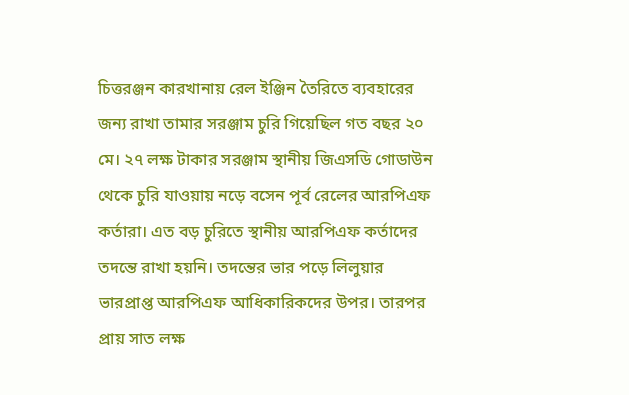চিত্তরঞ্জন কারখানায় রেল ইঞ্জিন তৈরিতে ব্যবহারের জন্য রাখা তামার সরঞ্জাম চুরি গিয়েছিল গত বছর ২০ মে। ২৭ লক্ষ টাকার সরঞ্জাম স্থানীয় জিএসডি গোডাউন থেকে চুরি যাওয়ায় নড়ে বসেন পূর্ব রেলের আরপিএফ কর্তারা। এত বড় চুরিতে স্থানীয় আরপিএফ কর্তাদের তদন্তে রাখা হয়নি। তদন্তের ভার পড়ে লিলুয়ার ভারপ্রাপ্ত আরপিএফ আধিকারিকদের উপর। তারপর প্রায় সাত লক্ষ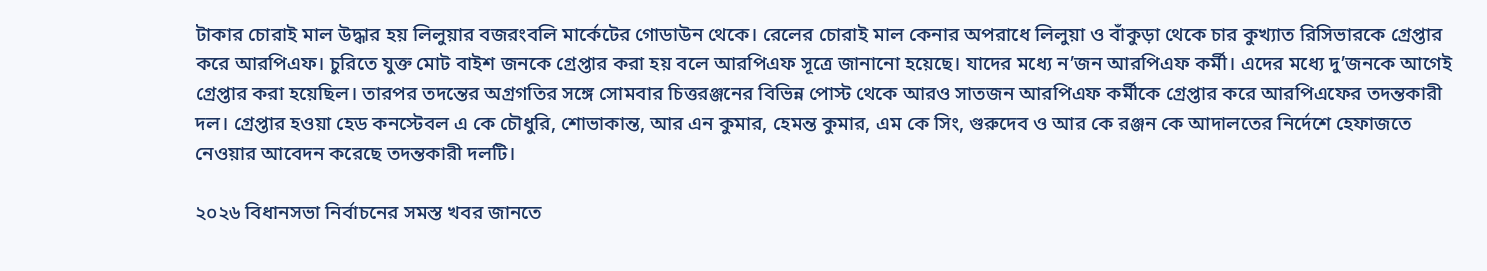টাকার চোরাই মাল উদ্ধার হয় লিলুয়ার বজরংবলি মার্কেটের গোডাউন থেকে। রেলের চোরাই মাল কেনার অপরাধে লিলুয়া ও বাঁকুড়া থেকে চার কুখ্যাত রিসিভারকে গ্রেপ্তার করে আরপিএফ। চুরিতে যুক্ত মোট বাইশ জনকে গ্রেপ্তার করা হয় বলে আরপিএফ সূত্রে জানানো হয়েছে। যাদের মধ্যে ন’জন আরপিএফ কর্মী। এদের মধ্যে দু’জনকে আগেই গ্রেপ্তার করা হয়েছিল। তারপর তদন্তের অগ্রগতির সঙ্গে সোমবার চিত্তরঞ্জনের বিভিন্ন পোস্ট থেকে আরও সাতজন আরপিএফ কর্মীকে গ্রেপ্তার করে আরপিএফের তদন্তকারী দল। গ্রেপ্তার হওয়া হেড কনস্টেবল এ কে চৌধুরি, শোভাকান্ত, আর এন কুমার, হেমন্ত কুমার, এম কে সিং, গুরুদেব ও আর কে রঞ্জন কে আদালতের নির্দেশে হেফাজতে নেওয়ার আবেদন করেছে তদন্তকারী দলটি।

২০২৬ বিধানসভা নির্বাচনের সমস্ত খবর জানতে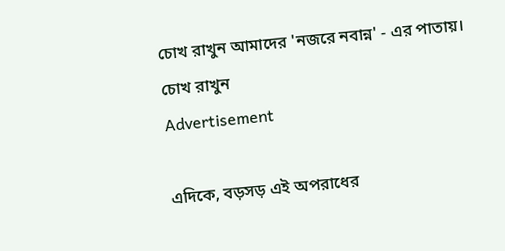চোখ রাখুন আমাদের 'নজরে নবান্ন' - এর পাতায়।
চোখ রাখুন
Advertisement

এদিকে, বড়সড় এই অপরাধের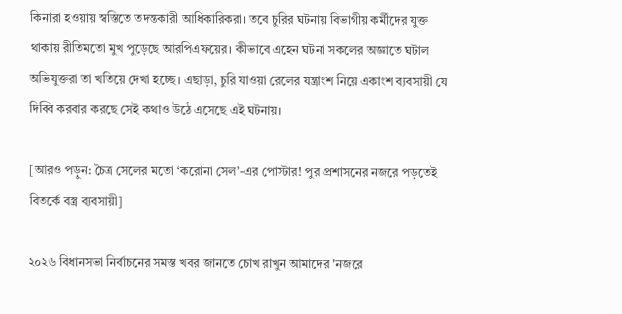কিনারা হওয়ায় স্বস্তিতে তদন্তকারী আধিকারিকরা। তবে চুরির ঘটনায় বিভাগীয় কর্মীদের যুক্ত থাকায় রীতিমতো মুখ পুড়েছে আরপিএফয়ের। কীভাবে এহেন ঘটনা সকলের অজ্ঞাতে ঘটাল অভিযুক্তরা তা খতিয়ে দেখা হচ্ছে। এছাড়া, চুরি যাওয়া রেলের যন্ত্রাংশ নিয়ে একাংশ ব্যবসায়ী যে দিব্বি করবার করছে সেই কথাও উঠে এসেছে এই ঘটনায়।

[আরও পড়ুন: চৈত্র সেলের মতো ‘করোনা সেল’-এর পোস্টার! পুর প্রশাসনের নজরে পড়তেই বিতর্কে বস্ত্র ব্যবসায়ী]

২০২৬ বিধানসভা নির্বাচনের সমস্ত খবর জানতে চোখ রাখুন আমাদের 'নজরে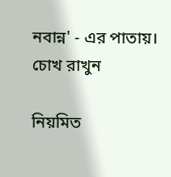নবান্ন' - এর পাতায়।
চোখ রাখুন

নিয়মিত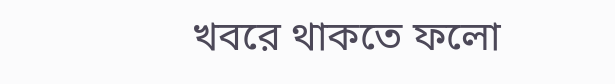খবরে থাকতে ফলো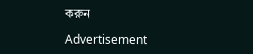করুন

Advertisement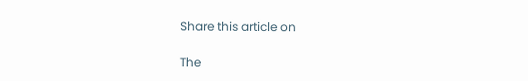Share this article on

The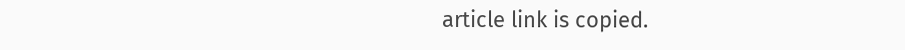article link is copied.